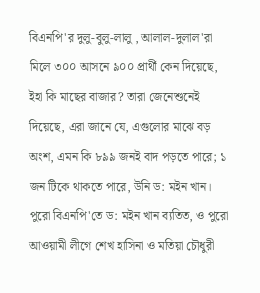বিএনপি'র দুলু-বুলু-লালু , আলাল-দুলাল'রা মিলে ৩০০ আসনে ৯০০ প্রার্থী কেন দিয়েছে, ইহা কি মাছের বাজার? তারা জেনেশুনেই দিয়েছে, এরা জানে যে, এগুলোর মাঝে বড় অংশ, এমন কি ৮৯৯ জনই বাদ পড়তে পারে; ১ জন টিকে থাকতে পারে, উনি ড: মইন খান। পুরো বিএনপি'তে ড: মইন খান ব্যতিত, ও পুরো আওয়ামী লীগে শেখ হাসিনা ও মতিয়া চৌধুরী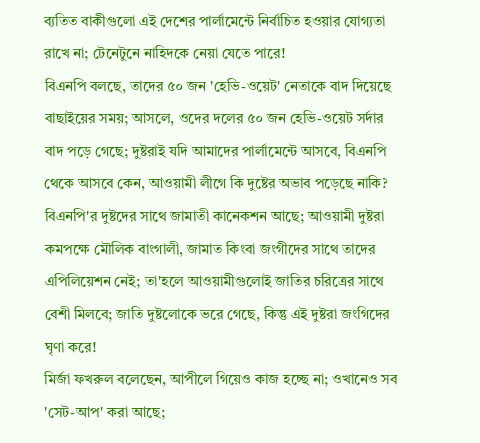ব্যতিত বাকীগুলো এই দেশের পার্লামেন্টে নির্বাচিত হওয়ার যোগ্যতা রাখে না; টেনেটুনে নাহিদকে নেয়া যেতে পারে!
বিএনপি বলছে, তাদের ৫০ জন 'হেভি-ওয়েট' নেতাকে বাদ দিয়েছে বাছাইয়ের সময়; আসলে, ওদের দলের ৫০ জন হেভি-ওয়েট সর্দার বাদ পড়ে গেছে; দুষ্টরাই যদি আমাদের পার্লামেন্টে আসবে, বিএনপি থেকে আসবে কেন, আওয়ামী লীগে কি দুষ্টের অভাব পড়েছে নাকি? বিএনপি'র দুষ্টদের সাথে জামাতী কানেকশন আছে; আওয়ামী দুষ্টরা কমপক্ষে মৌলিক বাংগালী, জামাত কিংবা জংগীদের সাথে তাদের এপিলিয়েশন নেই; তা'হলে আওয়ামীগুলোই জাতির চরিত্রের সাথে বেশী মিলবে; জাতি দুষ্টলোকে ভরে গেছে, কিন্তু এই দুষ্টরা জংগিদের ঘৃণা করে!
মির্জা ফখরুল বলেছেন, আপীলে গিয়েও কাজ হচ্ছে না; ওখানেও সব 'সেট-আপ' করা আছে;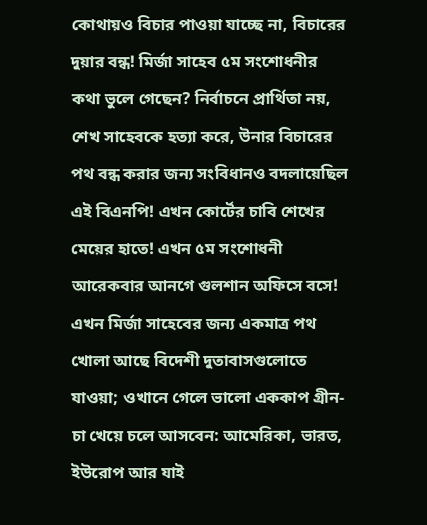কোথায়ও বিচার পাওয়া যাচ্ছে না, বিচারের দুয়ার বন্ধ! মির্জা সাহেব ৫ম সংশোধনীর কথা ভুলে গেছেন? নির্বাচনে প্রার্থিতা নয়, শেখ সাহেবকে হত্যা করে, উনার বিচারের পথ বন্ধ করার জন্য সংবিধানও বদলায়েছিল এই বিএনপি! এখন কোর্টের চাবি শেখের মেয়ের হাতে! এখন ৫ম সংশোধনী আরেকবার আনগে গুলশান অফিসে বসে!
এখন মির্জা সাহেবের জন্য একমাত্র পথ খোলা আছে বিদেশী দুতাবাসগুলোতে যাওয়া; ওখানে গেলে ভালো এককাপ গ্রীন-চা খেয়ে চলে আসবেন: আমেরিকা, ভারত, ইউরোপ আর যাই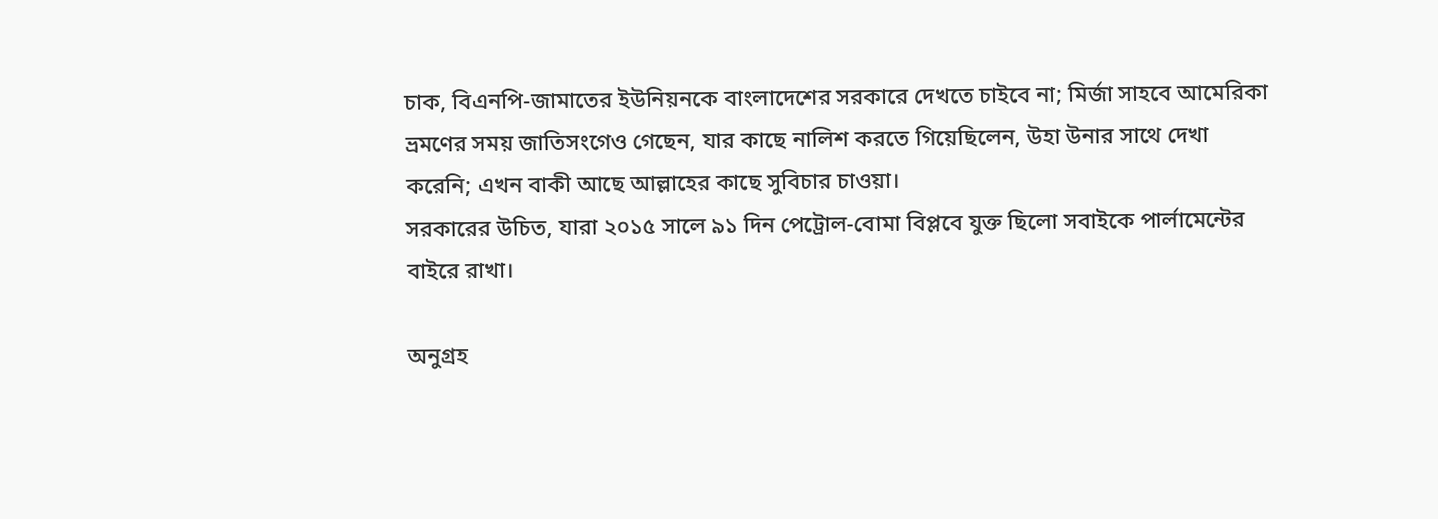চাক, বিএনপি-জামাতের ইউনিয়নকে বাংলাদেশের সরকারে দেখতে চাইবে না; মির্জা সাহবে আমেরিকা ভ্রমণের সময় জাতিসংগেও গেছেন, যার কাছে নালিশ করতে গিয়েছিলেন, উহা উনার সাথে দেখা করেনি; এখন বাকী আছে আল্লাহের কাছে সুবিচার চাওয়া।
সরকারের উচিত, যারা ২০১৫ সালে ৯১ দিন পেট্রোল-বোমা বিপ্লবে যুক্ত ছিলো সবাইকে পার্লামেন্টের বাইরে রাখা।

অনুগ্রহ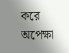করে অপেক্ষা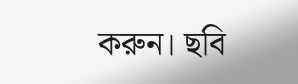করুন। ছবি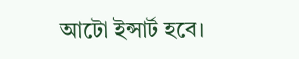আটো ইন্সার্ট হবে।